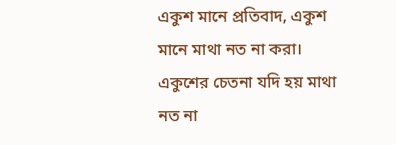একুশ মানে প্রতিবাদ, একুশ মানে মাথা নত না করা। একুশের চেতনা যদি হয় মাথা নত না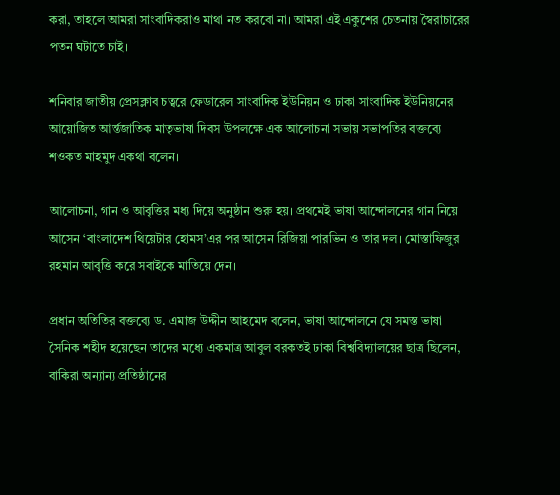করা, তাহলে আমরা সাংবাদিকরাও মাথা নত করবো না। আমরা এই একুশের চেতনায় স্বৈরাচারের পতন ঘটাতে চাই।

শনিবার জাতীয় প্রেসক্লাব চত্বরে ফেডারেল সাংবাদিক ইউনিয়ন ও ঢাকা সাংবাদিক ইউনিয়নের আয়োজিত আর্ন্তজাতিক মাতৃভাষা দিবস উপলক্ষে এক আলোচনা সভায় সভাপতির বক্তব্যে শওকত মাহমুদ একথা বলেন।

আলোচনা, গান ও আবৃত্তির মধ্য দিয়ে অনুষ্ঠান শুরু হয়। প্রথমেই ভাষা আন্দোলনের গান নিয়ে আসেন ‘বাংলাদেশ থিয়েটার হোমস’এর পর আসেন রিজিয়া পারভিন ও তার দল। মোস্তাফিজুর রহমান আবৃত্তি করে সবাইকে মাতিয়ে দেন।

প্রধান অতিতির বক্তব্যে ড. এমাজ উদ্দীন আহমেদ বলেন, ভাষা আন্দোলনে যে সমস্ত ভাষা সৈনিক শহীদ হয়েছেন তাদের মধ্যে একমাত্র আবুল বরকতই ঢাকা বিশ্ববিদ্যালয়ের ছাত্র ছিলেন, বাকিরা অন্যান্য প্রতিষ্ঠানের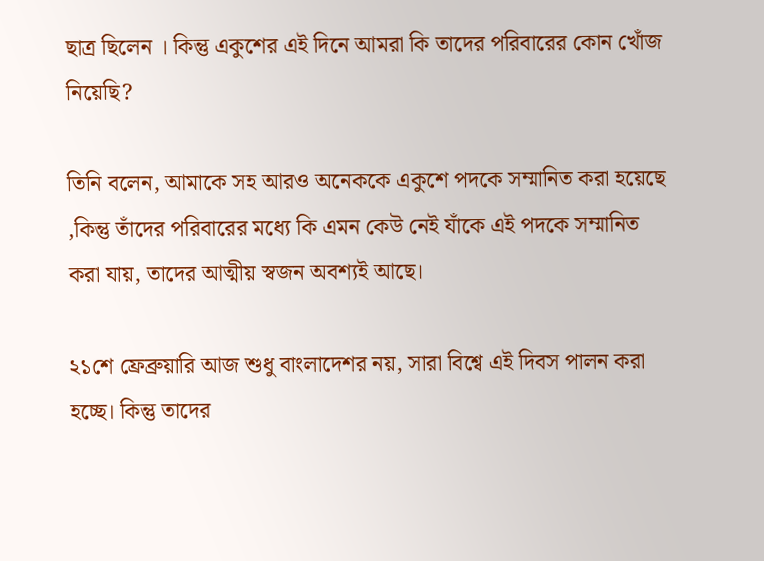ছাত্র ছিলেন । কিন্তু একুশের এই দিনে আমরা কি তাদের পরিবারের কোন খোঁজ নিয়েছি?

তিনি বলেন, আমাকে সহ আরও অনেককে একুশে পদকে সম্মানিত করা হয়েছে ,কিন্তু তাঁদের পরিবারের মধ্যে কি এমন কেউ নেই যাঁকে এই পদকে সম্মানিত করা যায়, তাদের আত্মীয় স্বজন অবশ্যই আছে।

২১শে ফ্রেব্রুয়ারি আজ শুধু বাংলাদেশর নয়, সারা বিশ্বে এই দিবস পালন করা হচ্ছে। কিন্তু তাদের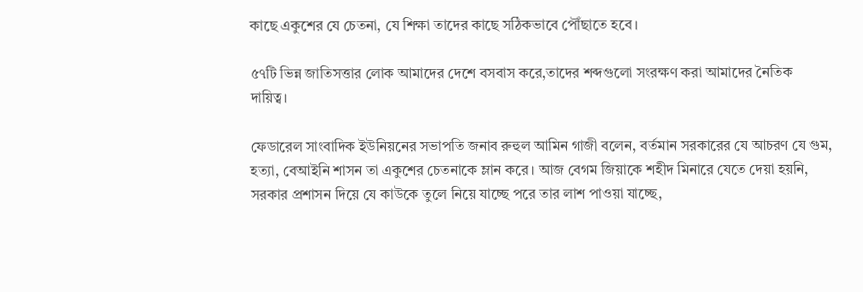কাছে একুশের যে চেতনা, যে শিক্ষা তাদের কাছে সঠিকভাবে পৌঁছাতে হবে।

৫৭টি ভিন্ন জাতিসত্তার লোক আমাদের দেশে বসবাস করে,তাদের শব্দগুলো সংরক্ষণ করা আমাদের নৈতিক দায়িত্ব।

ফেডারেল সাংবাদিক ইউনিয়নের সভাপতি জনাব রুহুল আমিন গাজী বলেন, বর্তমান সরকারের যে আচরণ যে গুম, হত্যা, বেআইনি শাসন তা একুশের চেতনাকে ম্লান করে। আজ বেগম জিয়াকে শহীদ মিনারে যেতে দেয়া হয়নি, সরকার প্রশাসন দিয়ে যে কাউকে তুলে নিয়ে যাচ্ছে পরে তার লাশ পাওয়া যাচ্ছে,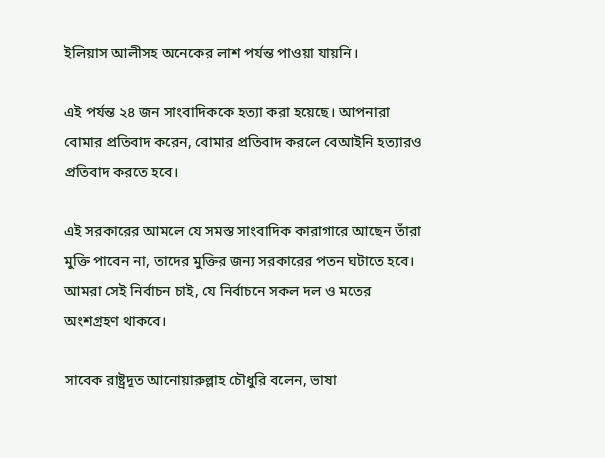ইলিয়াস আলীসহ অনেকের লাশ পর্যন্ত পাওয়া যায়নি।

এই পর্যন্ত ২৪ জন সাংবাদিককে হত্যা করা হয়েছে। আপনারা বোমার প্রতিবাদ করেন, বোমার প্রতিবাদ করলে বেআইনি হত্যারও প্রতিবাদ করতে হবে।

এই সরকারের আমলে যে সমস্ত সাংবাদিক কারাগারে আছেন তাঁরা মুক্তি পাবেন না, তাদের মুক্তির জন্য সরকারের পতন ঘটাতে হবে। আমরা সেই নির্বাচন চাই, যে নির্বাচনে সকল দল ও মতের অংশগ্রহণ থাকবে।

সাবেক রাষ্ট্রদূত আনোয়ারুল্লাহ চৌধুরি বলেন, ভাষা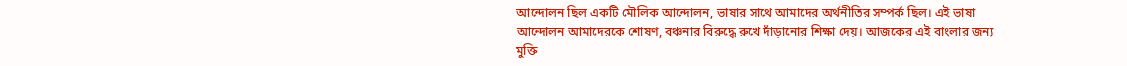আন্দোলন ছিল একটি মৌলিক আন্দোলন, ভাষার সাথে আমাদের অর্থনীতির সম্পর্ক ছিল। এই ভাষা আন্দোলন আমাদেরকে শোষণ, বঞ্চনার বিরুদ্ধে রুখে দাঁড়ানোর শিক্ষা দেয়। আজকের এই বাংলার জন্য মুক্তি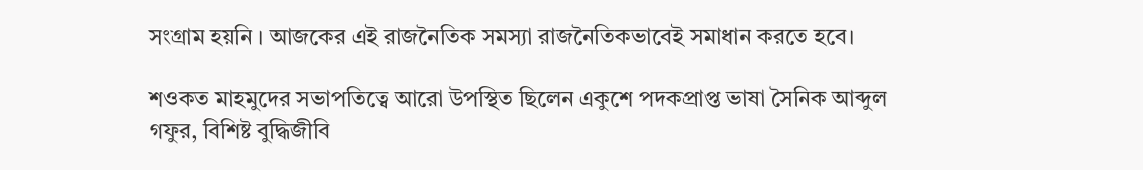সংগ্রাম হয়নি । আজকের এই রাজনৈতিক সমস্যা রাজনৈতিকভাবেই সমাধান করতে হবে।

শওকত মাহমুদের সভাপতিত্বে আরো উপস্থিত ছিলেন একুশে পদকপ্রাপ্ত ভাষা সৈনিক আব্দুল গফুর, বিশিষ্ট বুদ্ধিজীবি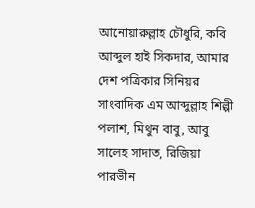আনোয়ারুল্লাহ চৌধুরি, কবি আব্দুল হাই সিকদার, আমার দেশ পত্রিকার সিনিয়র সাংবাদিক এম আব্দুল্লাহ শিল্পী পলাশ, মিথুন বাবু, আবু সালেহ সাদাত, রিজিয়া পারভীন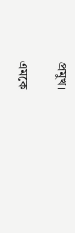প্রমুখ।

এমকে